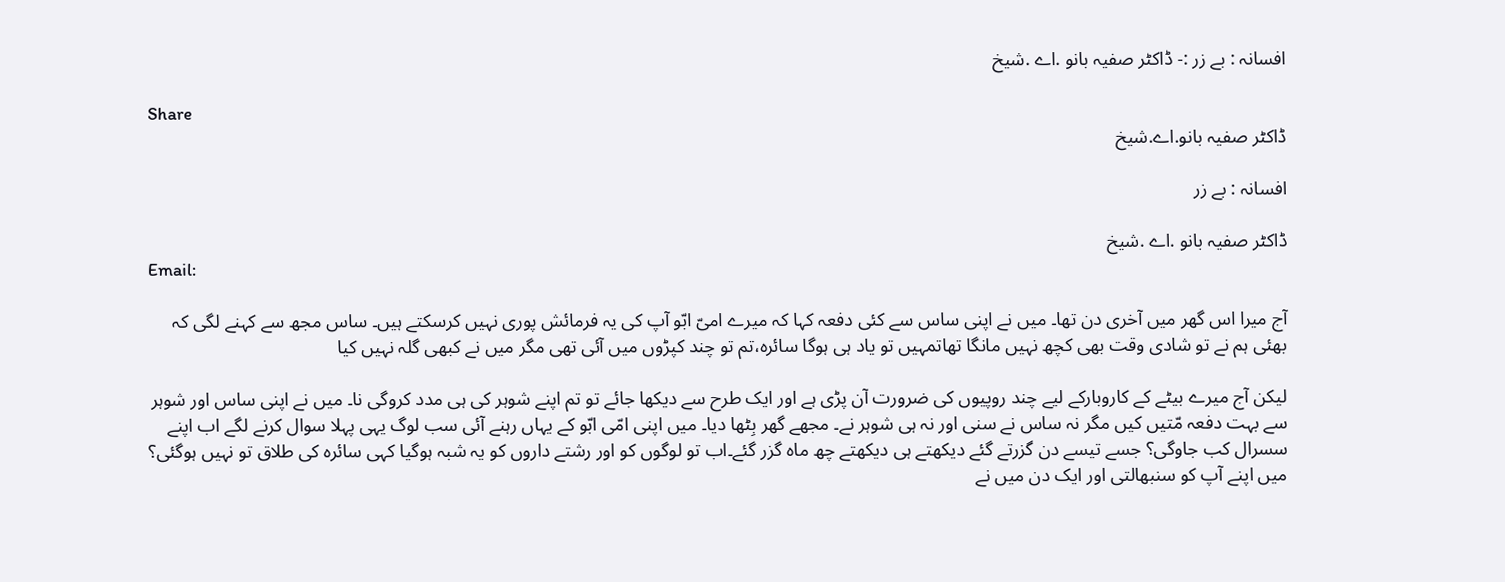افسانہ : بے زر :- ڈاکٹر صفیہ بانو .اے .شیخ

Share
ڈاکٹر صفیہ بانو.اے.شیخ

افسانہ : بے زر

ڈاکٹر صفیہ بانو .اے .شیخ
Email:

آج میرا اس گھر میں آخری دن تھا۔ میں نے اپنی ساس سے کئی دفعہ کہا کہ میرے امیّ ابّو آپ کی یہ فرمائش پوری نہیں کرسکتے ہیں۔ ساس مجھ سے کہنے لگی کہ بھئی ہم نے تو شادی وقت بھی کچھ نہیں مانگا تھاتمہیں تو یاد ہی ہوگا سائرہ،تم تو چند کپڑوں میں آئی تھی مگر میں نے کبھی گلہ نہیں کیا

لیکن آج میرے بیٹے کے کاروبارکے لیے چند روپیوں کی ضرورت آن پڑی ہے اور ایک طرح سے دیکھا جائے تو تم اپنے شوہر کی ہی مدد کروگی نا۔ میں نے اپنی ساس اور شوہر سے بہت دفعہ مّتیں کیں مگر نہ ساس نے سنی اور نہ ہی شوہر نے۔ مجھے گھر بِٹھا دیا۔ میں اپنی امّی ابّو کے یہاں رہنے آئی سب لوگ یہی پہلا سوال کرنے لگے اب اپنے سسرال کب جاوگی؟ جسے تیسے دن گزرتے گئے دیکھتے ہی دیکھتے چھ ماہ گزر گئے۔اب تو لوگوں کو اور رشتے داروں کو یہ شبہ ہوگیا کہی سائرہ کی طلاق تو نہیں ہوگئی؟ میں اپنے آپ کو سنبھالتی اور ایک دن میں نے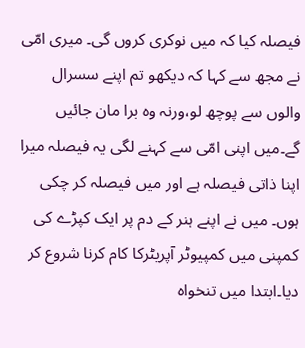فیصلہ کیا کہ میں نوکری کروں گی۔ میری امّی نے مجھ سے کہا کہ دیکھو تم اپنے سسرال والوں سے پوچھ لو،ورنہ وہ برا مان جائیں گے۔میں اپنی امّی سے کہنے لگی یہ فیصلہ میرا اپنا ذاتی فیصلہ ہے اور میں فیصلہ کر چکی ہوں۔ میں نے اپنے ہنر کے دم پر ایک کپڑے کی کمپنی میں کمپیوٹر آپریٹرکا کام کرنا شروع کر دیا۔ابتدا میں تنخواہ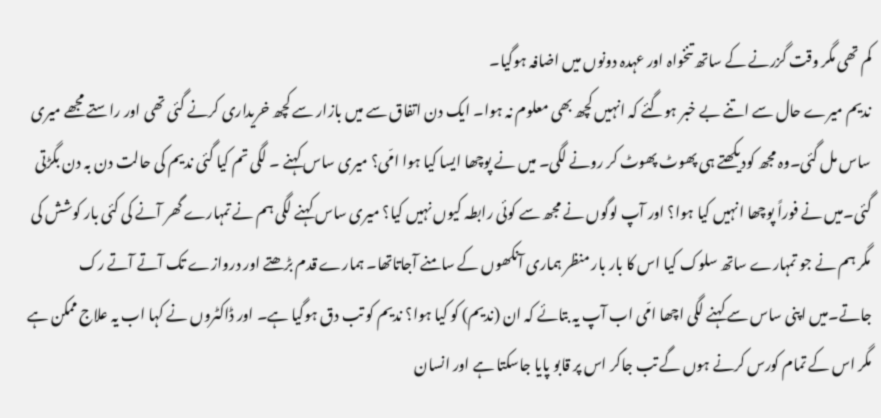کم تھی مگر وقت گزرنے کے ساتھ تنخواہ اور عہدہ دونوں میں اضافہ ہوگیا۔
ندیم میرے حال سے اتنے بے خبر ہوگئے کہ انہیں کچھ بھی معلوم نہ ہوا۔ ایک دن اتفاق سے میں بازار سے کچھ خریداری کرنے گئی تھی اور راستے مجھے میری ساس مل گئی۔وہ مجھ کودیکھتے ہی پھوٹ پھوٹ کر رونے لگی۔ میں نے پوچھا ایسا کیا ہوا امّی؟ میری ساس کہنے ۔ لگی تم کیا گئی ندیم کی حالت دن بہ دن بگڑتی گئی۔میں نے فوراً پوچھا انہیں کیا ہوا؟ اور آپ لوگوں نے مجھ سے کوئی رابطہ کیوں نہیں کیا؟ میری ساس کہنے لگی ہم نے تمہارے گھر آنے کی کئی بار کوشش کی مگر ہم نے جو تمہارے ساتھ سلوک کیا اس کا بار بار منظر ہماری آنکھوں کے سامنے آجاتاتھا۔ ہمارے قدم بڑھتے اور دروازے تک آتے آتے رک جاتے۔میں اپنی ساس سے کہنے لگی اچھا امّی اب آپ یہ بتائے کہ ان (ندیم) کو کیا ہوا؟ ندیم کو تب دق ہوگیا ہے۔ اور ڈاکٹروں نے کہا اب یہ علاج ممکن ہے مگر اس کے تمام کورس کرنے ہوں گے تب جاکر اس پر قابو پایا جاسکتا ہے اور انسان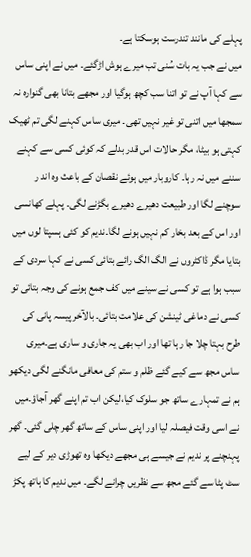پہلے کی مانند تندرست ہوسکتا ہے۔
میں نے جب یہ بات سُنی تب میرے ہوش اڑگئے۔ میں نے اپنی ساس سے کہا آپ نے تو اتنا سب کچھ ہوگیا اور مجھے بتانا بھی گنوارہ نہ سمجھا میں اتنی تو غیر نہیں تھی۔ میری ساس کہنے لگی تم ٹھیک کہتی ہو بیٹا، مگر حالات اس قدر بدلے کہ کوئی کسی سے کہنے سننے میں نہ رہا۔ کاروبار میں ہوئے نقصان کے باعث وہ اند ر سوچنے لگا اور طبیعت دھیرے دھیرے بگڑنے لگی۔ پہلے کھانسی اور اس کے بعد بخار کم نہیں ہونے لگا۔ندیم کو کئی ہسپتا لوں میں بتایا مگر ڈاکٹروں نے الگ الگ رائے بتائی کسی نے کہا سردی کے سبب ہوا ہے تو کسی نے سینے میں کف جمع ہونے کی وجہ بتائی تو کسی نے دماغی ٹینشن کی علامت بتائی۔ بالآخر پیسہ پانی کی طرح بہتا چلا جا رہا تھا اور اب بھی یہ جاری و ساری ہے۔میری ساس مجھ سے کیے گئے ظلم و ستم کی معافی مانگنے لگی دیکھو ہم نے تمہارے ساتھ جو سلوک کیا،لیکن اب تم اپنے گھر آجاؤ۔میں نے اسی وقت فیصلہ لیا اور اپنی ساس کے ساتھ گھر چلی گئی۔ گھر پہنچنے پر ندیم نے جیسے ہی مجھے دیکھا وہ تھوڑی دیر کے لیے سٹ پٹا سے گئے مجھ سے نظریں چرانے لگے۔ میں ندیم کا ہاتھ پکڑ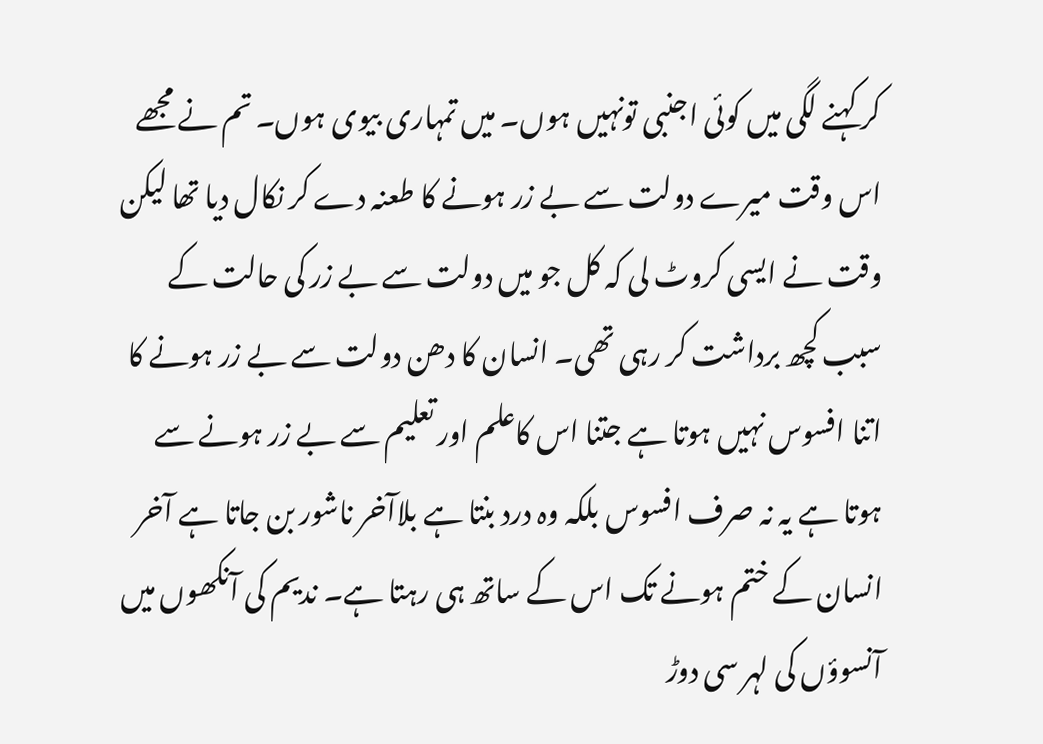کر کہنے لگی میں کوئی اجنبی تونہیں ہوں۔ میں تمہاری بیوی ہوں۔ تم نے مجھے اس وقت میرے دولت سے بے زر ہونے کا طعنہ دے کر نکال دیا تھا لیکن وقت نے ایسی کروٹ لی کہ کل جو میں دولت سے بے زر کی حالت کے سبب کچھ برداشت کر رہی تھی۔ انسان کا دھن دولت سے بے زر ہونے کا اتنا افسوس نہیں ہوتا ہے جتنا اس کاعلم اور تعلیم سے بے زر ہونے سے ہوتا ہے یہ نہ صرف افسوس بلکہ وہ درد بنتا ہے بلاآخر ناشور بن جاتا ہے آخر انسان کے ختم ہونے تک اس کے ساتھ ہی رہتا ہے۔ ندیم کی آنکھوں میں آنسوؤں کی لہر سی دوڑ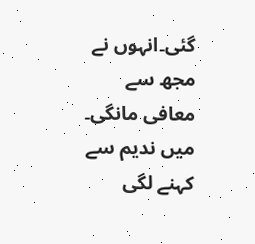گئی۔انہوں نے مجھ سے معافی مانگی۔ میں ندیم سے کہنے لگی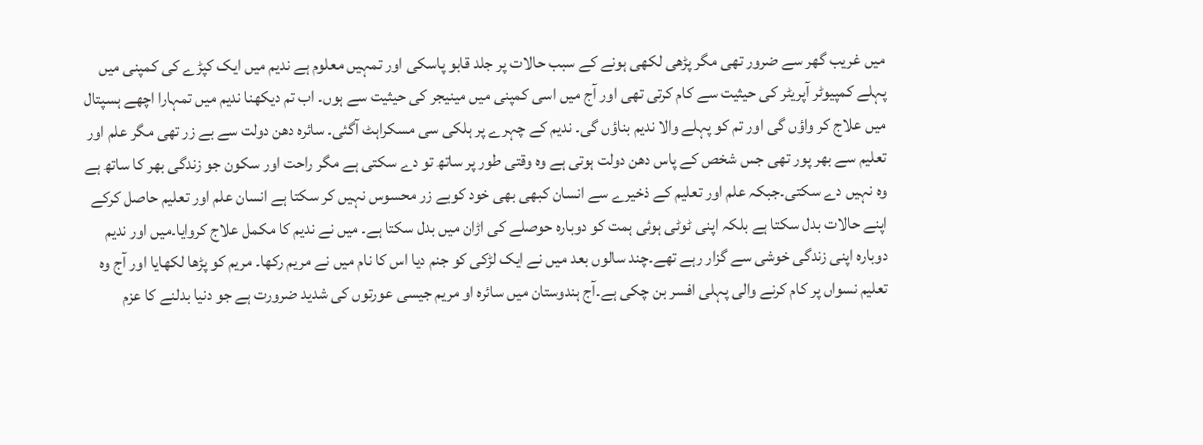میں غریب گھر سے ضرور تھی مگر پڑھی لکھی ہونے کے سبب حالات پر جلد قابو پاسکی اور تمہیں معلوم ہے ندیم میں ایک کپڑے کی کمپنی میں پہلے کمپیوٹر آپریٹر کی حیثیت سے کام کرتی تھی اور آج میں اسی کمپنی میں مینیجر کی حیثیت سے ہوں۔ اب تم دیکھنا ندیم میں تمہارا اچھے ہسپتال میں علاج کر واؤں گی اور تم کو پہلے والا ندیم بناؤں گی۔ ندیم کے چہرے پر ہلکی سی مسکراہٹ آگئی۔ سائرہ دھن دولت سے بے زر تھی مگر علم اور تعلیم سے بھر پور تھی جس شخص کے پاس دھن دولت ہوتی ہے وہ وقتی طور پر ساتھ تو دے سکتی ہے مگر راحت اور سکون جو زندگی بھر کا ساتھ ہے وہ نہیں دے سکتی۔جبکہ علم اور تعلیم کے ذخیرے سے انسان کبھی بھی خود کوبے زر محسوس نہیں کر سکتا ہے انسان علم اور تعلیم حاصل کرکے اپنے حالات بدل سکتا ہے بلکہ اپنی ٹوٹی ہوئی ہمت کو دوبارہ حوصلے کی اڑان میں بدل سکتا ہے۔ میں نے ندیم کا مکمل علاج کروایا۔میں اور ندیم دوبارہ اپنی زندگی خوشی سے گزار رہے تھے۔چند سالوں بعد میں نے ایک لڑکی کو جنم دیا اس کا نام میں نے مریم رکھا۔ مریم کو پڑھا لکھایا اور آج وہ تعلیم نسواں پر کام کرنے والی پہلی افسر بن چکی ہے۔آج ہندوستان میں سائرہ او مریم جیسی عورتوں کی شدید ضرورت ہے جو دنیا بدلنے کا عزم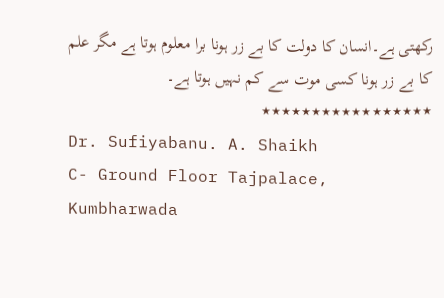رکھتی ہے۔انسان کا دولت کا بے زر ہونا برا معلوم ہوتا ہے مگر علم کا بے زر ہونا کسی موت سے کم نہیں ہوتا ہے۔
٭٭٭٭٭٭٭٭٭٭٭٭٭٭٭٭٭
Dr. Sufiyabanu. A. Shaikh
C- Ground Floor Tajpalace, Kumbharwada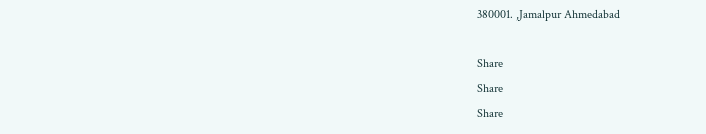380001. ,Jamalpur Ahmedabad

Share
Share
Share